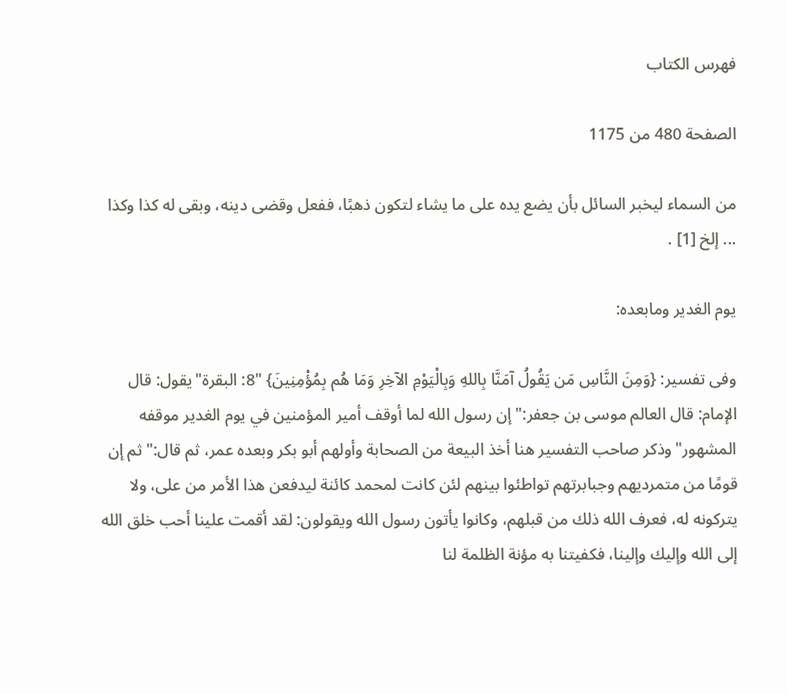فهرس الكتاب

الصفحة 480 من 1175

من السماء ليخبر السائل بأن يضع يده على ما يشاء لتكون ذهبًا، ففعل وقضى دينه، وبقى له كذا وكذا ... إلخ [1] .

يوم الغدير ومابعده:

وفى تفسير: {وَمِنَ النَّاسِ مَن يَقُولُ آمَنَّا بِاللهِ وَبِالْيَوْمِ الآخِرِ وَمَا هُم بِمُؤْمِنِينَ} "8: البقرة"يقول: قال الإمام: قال العالم موسى بن جعفر:"إن رسول الله لما أوقف أمير المؤمنين في يوم الغدير موقفه المشهور"وذكر صاحب التفسير هنا أخذ البيعة من الصحابة وأولهم أبو بكر وبعده عمر، ثم قال:"ثم إن قومًا من متمرديهم وجبابرتهم تواطئوا بينهم لئن كانت لمحمد كائنة ليدفعن هذا الأمر من على، ولا يتركونه له، فعرف الله ذلك من قبلهم، وكانوا يأتون رسول الله ويقولون: لقد أقمت علينا أحب خلق الله إلى الله وإليك وإلينا، فكفيتنا به مؤنة الظلمة لنا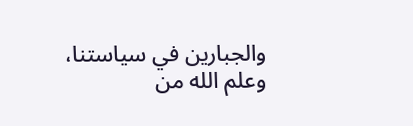والجبارين في سياستنا، وعلم الله من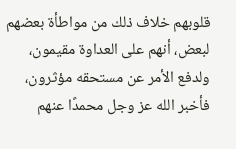قلوبهم خلاف ذلك من مواطأة بعضهم لبعض، أنهم على العداوة مقيمون، ولدفع الأمر عن مستحقه مؤثرون، فأخبر الله عز وجل محمدًا عنهم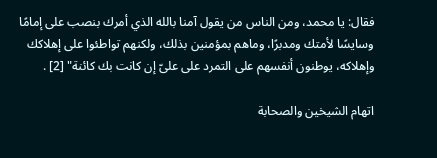فقال: يا محمد، ومن الناس من يقول آمنا بالله الذي أمرك بنصب على إمامًا وسايسًا لأمتك ومدبرًا، وماهم بمؤمنين بذلك، ولكنهم تواطئوا على إهلاكك وإهلاكه، يوطنون أنفسهم على التمرد على علىّ إن كانت بك كائنة" [2] .

اتهام الشيخين والصحابة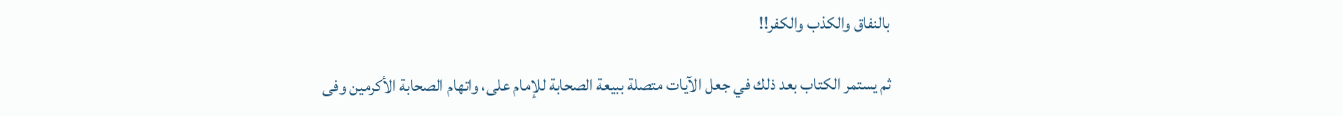بالنفاق والكذب والكفر!!

ثم يستمر الكتاب بعد ذلك في جعل الآيات متصلة ببيعة الصحابة للإمام على، واتهام الصحابة الأكرمين وفى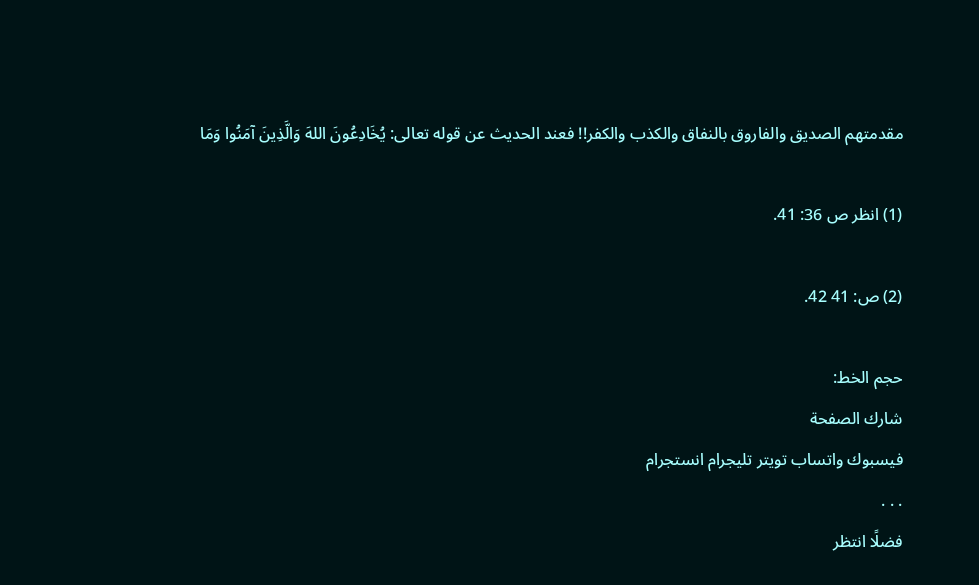مقدمتهم الصديق والفاروق بالنفاق والكذب والكفر!! فعند الحديث عن قوله تعالى: يُخَادِعُونَ اللهَ وَالَّذِينَ آمَنُوا وَمَا

(1) انظر ص 36: 41.

(2) ص: 41 42.

حجم الخط:
شارك الصفحة
فيسبوك واتساب تويتر تليجرام انستجرام
. . .
فضلًا انتظر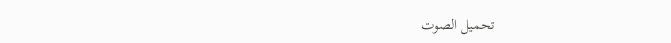تحميل الصوت